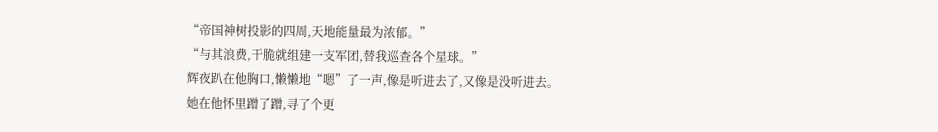“帝国神树投影的四周,天地能量最为浓郁。”
“与其浪费,干脆就组建一支军团,替我巡查各个星球。”
辉夜趴在他胸口,懒懒地“嗯”了一声,像是听进去了,又像是没听进去。
她在他怀里蹭了蹭,寻了个更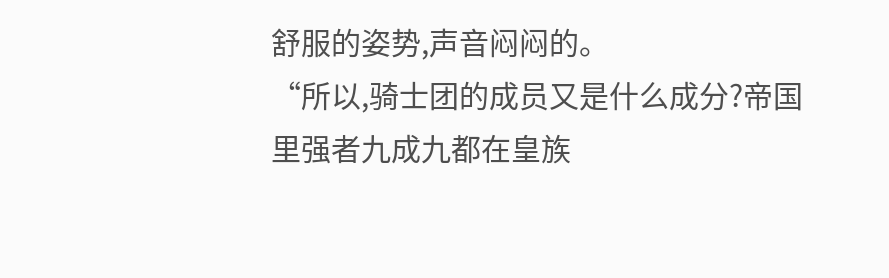舒服的姿势,声音闷闷的。
“所以,骑士团的成员又是什么成分?帝国里强者九成九都在皇族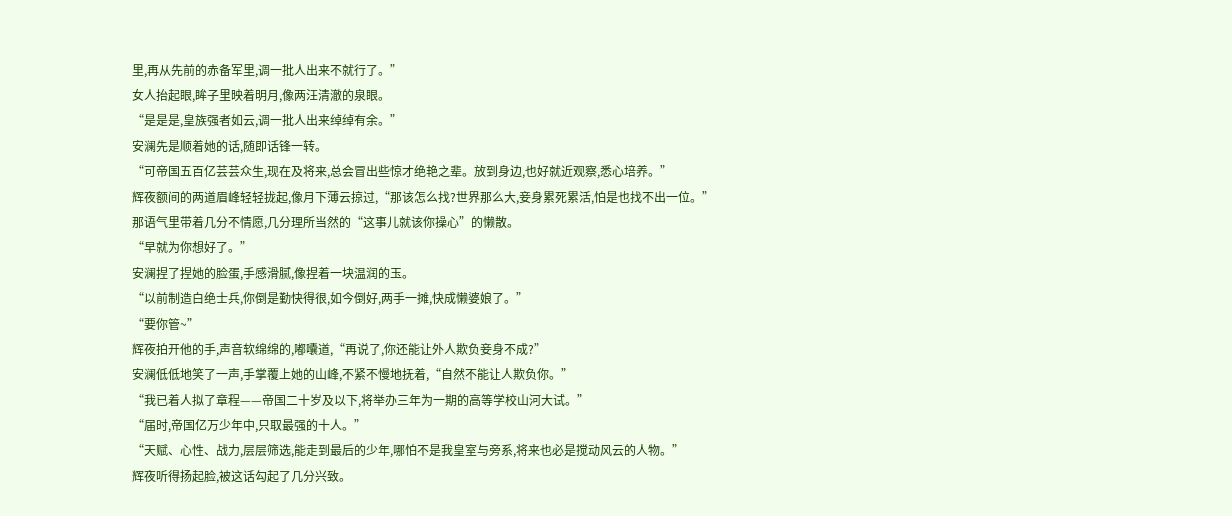里,再从先前的赤备军里,调一批人出来不就行了。”
女人抬起眼,眸子里映着明月,像两汪清澈的泉眼。
“是是是,皇族强者如云,调一批人出来绰绰有余。”
安澜先是顺着她的话,随即话锋一转。
“可帝国五百亿芸芸众生,现在及将来,总会冒出些惊才绝艳之辈。放到身边,也好就近观察,悉心培养。”
辉夜额间的两道眉峰轻轻拢起,像月下薄云掠过,“那该怎么找?世界那么大,妾身累死累活,怕是也找不出一位。”
那语气里带着几分不情愿,几分理所当然的“这事儿就该你操心”的懒散。
“早就为你想好了。”
安澜捏了捏她的脸蛋,手感滑腻,像捏着一块温润的玉。
“以前制造白绝士兵,你倒是勤快得很,如今倒好,两手一摊,快成懒婆娘了。”
“要你管~”
辉夜拍开他的手,声音软绵绵的,嘟囔道,“再说了,你还能让外人欺负妾身不成?”
安澜低低地笑了一声,手掌覆上她的山峰,不紧不慢地抚着,“自然不能让人欺负你。”
“我已着人拟了章程——帝国二十岁及以下,将举办三年为一期的高等学校山河大试。”
“届时,帝国亿万少年中,只取最强的十人。”
“天赋、心性、战力,层层筛选,能走到最后的少年,哪怕不是我皇室与旁系,将来也必是搅动风云的人物。”
辉夜听得扬起脸,被这话勾起了几分兴致。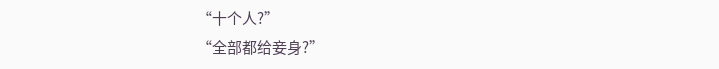“十个人?”
“全部都给妾身?”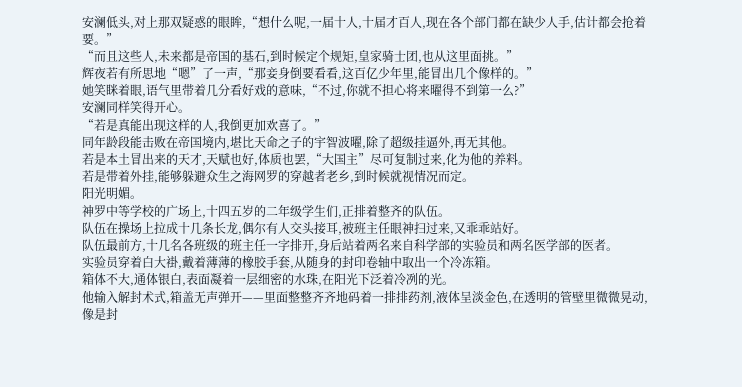安澜低头,对上那双疑惑的眼眸,“想什么呢,一届十人,十届才百人,现在各个部门都在缺少人手,估计都会抢着要。”
“而且这些人,未来都是帝国的基石,到时候定个规矩,皇家骑士团,也从这里面挑。”
辉夜若有所思地“嗯”了一声,“那妾身倒要看看,这百亿少年里,能冒出几个像样的。”
她笑眯着眼,语气里带着几分看好戏的意味,“不过,你就不担心将来曜得不到第一么?”
安澜同样笑得开心。
“若是真能出现这样的人,我倒更加欢喜了。”
同年龄段能击败在帝国境内,堪比天命之子的宇智波曜,除了超级挂逼外,再无其他。
若是本土冒出来的天才,天赋也好,体质也罢,“大国主”尽可复制过来,化为他的养料。
若是带着外挂,能够躲避众生之海网罗的穿越者老乡,到时候就视情况而定。
阳光明媚。
神罗中等学校的广场上,十四五岁的二年级学生们,正排着整齐的队伍。
队伍在操场上拉成十几条长龙,偶尔有人交头接耳,被班主任眼神扫过来,又乖乖站好。
队伍最前方,十几名各班级的班主任一字排开,身后站着两名来自科学部的实验员和两名医学部的医者。
实验员穿着白大褂,戴着薄薄的橡胶手套,从随身的封印卷轴中取出一个冷冻箱。
箱体不大,通体银白,表面凝着一层细密的水珠,在阳光下泛着冷冽的光。
他输入解封术式,箱盖无声弹开——里面整整齐齐地码着一排排药剂,液体呈淡金色,在透明的管壁里微微晃动,像是封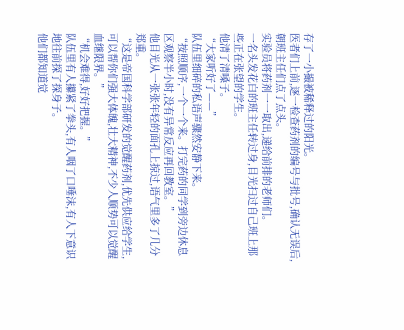存了一小撮被稀释过的阳光。
医者们上前,逐一检查药剂的编号与批号,确认无误后,朝班主任们点了点头。
实验员将药剂一一取出,递给前排的老师们。
一名头发花白的班主任转过身,目光扫过自己班上那些正在张望的学生。
他清了清嗓子。
“大家听好了——”
队伍里细碎的私语声骤然安静下来。
“按照顺序,一个一个来。打完药的同学到旁边休息区观察半小时,没有异常反应再回教室。”
他目光从一张张年轻的面孔上掠过,语气里多了几分郑重。
“这是帝国科学部研发的觉醒药剂,优先供应给学生,可以帮你们强大体魄,壮大精神,不少人顺势可以觉醒血继限界。”
“机会难得,好好把握。”
队伍里有人攥紧了拳头,有人咽了口唾沫,有人下意识地往前探了探身子。
他们都知道觉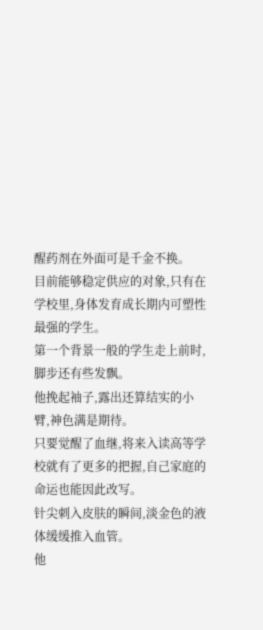醒药剂在外面可是千金不换。
目前能够稳定供应的对象,只有在学校里,身体发育成长期内可塑性最强的学生。
第一个背景一般的学生走上前时,脚步还有些发飘。
他挽起袖子,露出还算结实的小臂,神色满是期待。
只要觉醒了血继,将来入读高等学校就有了更多的把握,自己家庭的命运也能因此改写。
针尖刺入皮肤的瞬间,淡金色的液体缓缓推入血管。
他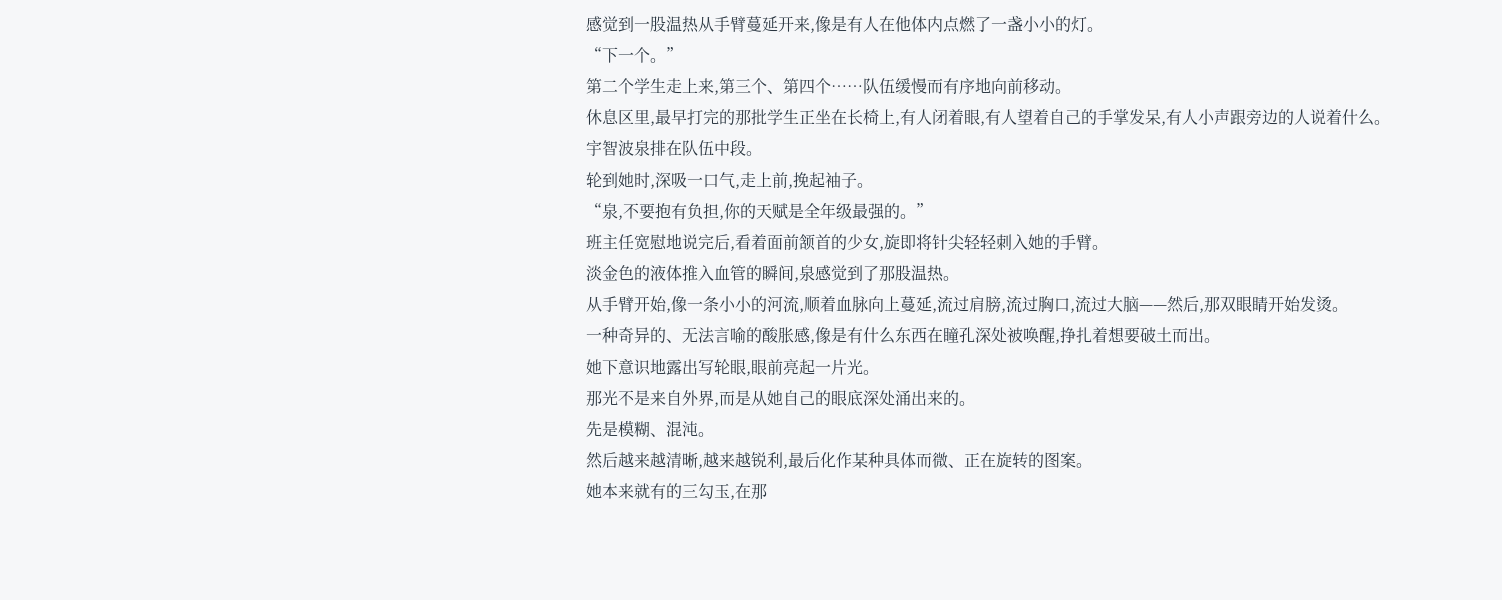感觉到一股温热从手臂蔓延开来,像是有人在他体内点燃了一盏小小的灯。
“下一个。”
第二个学生走上来,第三个、第四个……队伍缓慢而有序地向前移动。
休息区里,最早打完的那批学生正坐在长椅上,有人闭着眼,有人望着自己的手掌发呆,有人小声跟旁边的人说着什么。
宇智波泉排在队伍中段。
轮到她时,深吸一口气,走上前,挽起袖子。
“泉,不要抱有负担,你的天赋是全年级最强的。”
班主任宽慰地说完后,看着面前颔首的少女,旋即将针尖轻轻刺入她的手臂。
淡金色的液体推入血管的瞬间,泉感觉到了那股温热。
从手臂开始,像一条小小的河流,顺着血脉向上蔓延,流过肩膀,流过胸口,流过大脑——然后,那双眼睛开始发烫。
一种奇异的、无法言喻的酸胀感,像是有什么东西在瞳孔深处被唤醒,挣扎着想要破土而出。
她下意识地露出写轮眼,眼前亮起一片光。
那光不是来自外界,而是从她自己的眼底深处涌出来的。
先是模糊、混沌。
然后越来越清晰,越来越锐利,最后化作某种具体而微、正在旋转的图案。
她本来就有的三勾玉,在那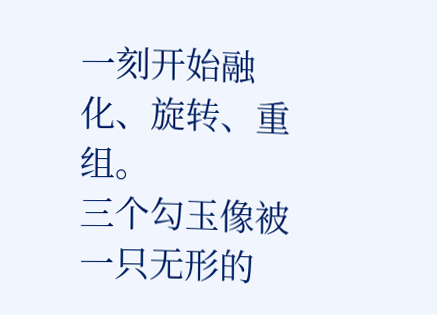一刻开始融化、旋转、重组。
三个勾玉像被一只无形的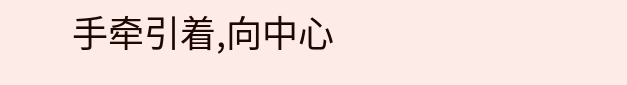手牵引着,向中心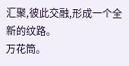汇聚,彼此交融,形成一个全新的纹路。
万花筒。